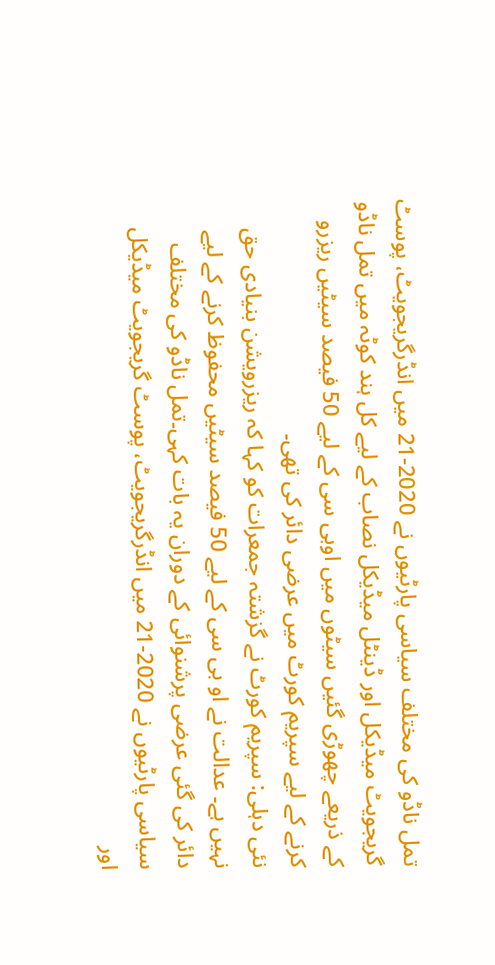تمل ناڈو کی مختلف سیاسی پارٹیوں نے 2020-21 میں انڈرگریجویٹ، پوسٹ گریجویٹ میڈیکل اور ڈینٹل میڈیکل نصاب کے لیے کل ہند کوٹہ میں تمل ناڈو کے ذریعے چھوڑی گئیں سیٹوں میں اوبی سی کے لیے 50 فیصد سیٹیں ریزرو کرنے کے لیے سپریم کورٹ میں عرضی دائر کی تھی۔
نئی دہلی: سپریم کورٹ نے گزشتہ جمعرات کو کہا کہ ریزرویشن بنیادی حق نہیں ہے۔ عدالت نے او بی سی کے لیے 50 فیصد سیٹیں محفوظ کرنے کے لیے دائر کی گئی عرضی پرشنوائی کے دوران یہ بات کہی۔تمل ناڈو کی مختلف سیاسی پارٹیوں نے 2020-21 میں انڈرگریجویٹ، پوسٹ گریجویٹ میڈیکل اور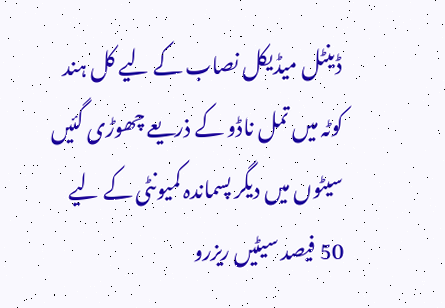ڈینٹل میڈیکل نصاب کے لیے کل ہند کوٹہ میں تمل ناڈو کے ذریعے چھوڑی گئیں سیٹوں میں دیگر پسماندہ کمیونٹی کے لیے 50 فیصد سیٹیں ریزرو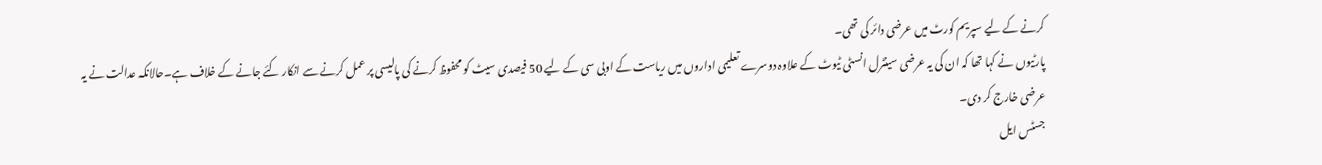کرنے کے لیے سپریم کورٹ میں عرضی دائر کی تھی۔
پارٹیوں نے کہا تھا کہ ان کی یہ عرضی سینٹرل انسٹی ٹیوٹ کے علاوہ دوسرے تعلیمی اداروں میں ریاست کے اوبی سی کے لیے 50 فیصدی سیٹ کو محفوظ کرنے کی پالیسی پر عمل کرنے سے انکار کئے جانے کے خلاف ہے۔حالانکہ عدالت نے یہ عرضی خارج کر دی۔
جسٹس ایل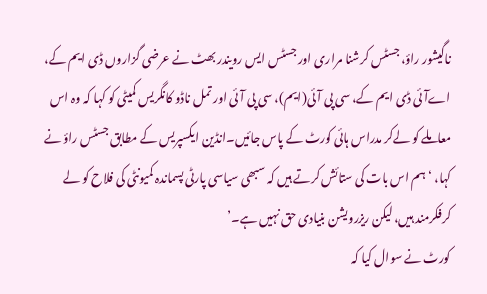ناگیشور راؤ، جسٹس کرشنا مراری اور جسٹس ایس رویندر بھٹ نے عرضی گزاروں ڈی ایم کے، اےآئی ڈی ایم کے، سی پی آئی(ایم)، سی پی آئی اور تمل ناڈو کانگریس کمیٹی کو کہا کہ وہ اس معاملے کو لےکر مدراس ہائی کورٹ کے پاس جائیں۔انڈین ایکسپریس کے مطابق جسٹس راؤ نے کہا، ‘ہم اس بات کی ستائش کرتے ہیں کہ سبھی سیاسی پارٹی پسماندہ کمیونٹی کی فلاح کو لے کرفکرمند ہیں، لیکن ریزرویشن بنیادی حق نہیں ہے۔’
کورٹ نے سوال کیا کہ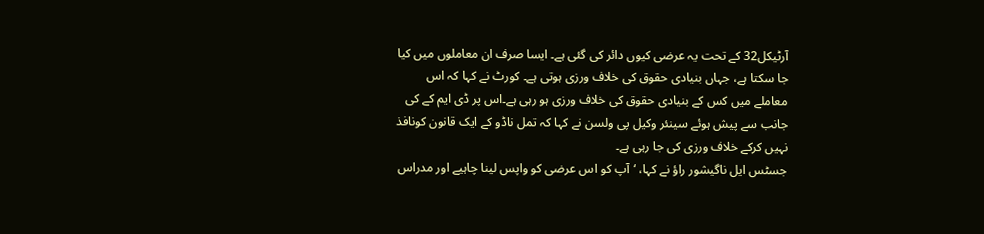آرٹیکل32 کے تحت یہ عرضی کیوں دائر کی گئی ہے۔ ایسا صرف ان معاملوں میں کیا جا سکتا ہے، جہاں بنیادی حقوق کی خلاف ورزی ہوتی ہے۔ کورٹ نے کہا کہ اس معاملے میں کس کے بنیادی حقوق کی خلاف ورزی ہو رہی ہے۔اس پر ڈی ایم کے کی جانب سے پیش ہوئے سینئر وکیل پی ولسن نے کہا کہ تمل ناڈو کے ایک قانون کونافذ نہیں کرکے خلاف ورزی کی جا رہی ہے۔
جسٹس ایل ناگیشور راؤ نے کہا، ‘آپ کو اس عرضی کو واپس لینا چاہیے اور مدراس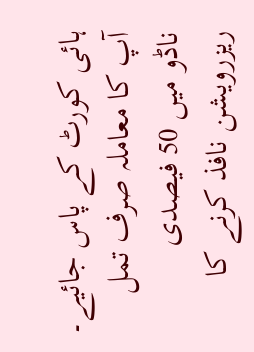ہائی کورٹ کے پاس جائیے۔ آپ کا معاملہ صرف تمل ناڈو میں 50 فیصدی ریزرویشن نافذ کرنے کا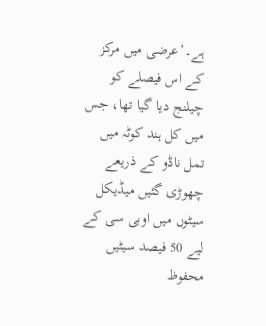ہے۔’عرضی میں مرکز کے اس فیصلے کو چیلنج دیا گیا تھا، جس میں کل ہند کوٹہ میں تمل ناڈو کے ذریعے چھوڑی گئیں میڈیکل سیٹوں میں اوبی سی کے لیے 50 فیصد سیٹیں محفوظ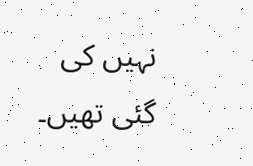نہیں کی گئی تھیں۔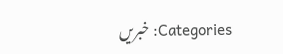Categories: خبریں